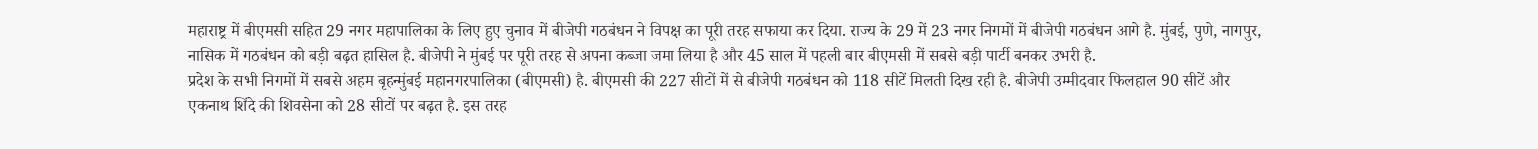महाराष्ट्र में बीएमसी सहित 29 नगर महापालिका के लिए हुए चुनाव में बीजेपी गठबंधन ने विपक्ष का पूरी तरह सफाया कर दिया. राज्य के 29 में 23 नगर निगमों में बीजेपी गठबंधन आगे है. मुंबई, पुणे, नागपुर, नासिक में गठबंधन को बड़ी बढ़त हासिल है. बीजेपी ने मुंबई पर पूरी तरह से अपना कब्जा जमा लिया है और 45 साल में पहली बार बीएमसी में सबसे बड़ी पार्टी बनकर उभरी है.
प्रदेश के सभी निगमों में सबसे अहम बृहन्मुंबई महानगरपालिका (बीएमसी) है. बीएमसी की 227 सीटों में से बीजेपी गठबंधन को 118 सीटें मिलती दिख रही है. बीजेपी उम्मीदवार फिलहाल 90 सीटें और एकनाथ शिंदे की शिवसेना को 28 सीटों पर बढ़त है. इस तरह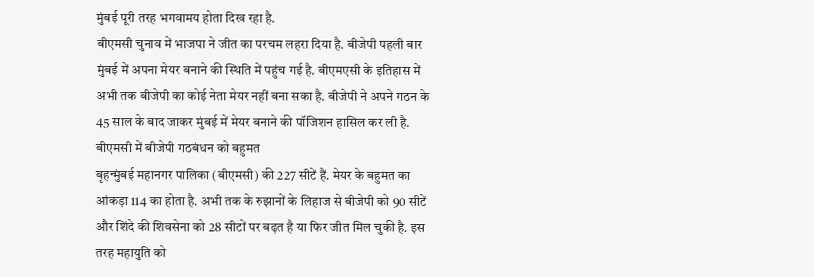मुंबई पूरी तरह भगवामय होता दिख रहा है.
बीएमसी चुनाव में भाजपा ने जीत का परचम लहरा दिया है. बीजेपी पहली बार मुंबई में अपना मेयर बनाने की स्थिति में पहुंच गई है. बीएमएसी के इतिहास में अभी तक बीजेपी का कोई नेता मेयर नहीं बना सका है. बीजेपी ने अपने गठन के 45 साल के बाद जाकर मुंबई में मेयर बनाने की पॉजिशन हासिल कर ली है.
बीएमसी में बीजेपी गठबंधन को बहुमत
बृहन्मुंबई महानगर पालिका (बीएमसी) की 227 सीटें हैं. मेयर के बहुमत का आंकड़ा 114 का होता है. अभी तक के रुझानों के लिहाज से बीजेपी को 90 सीटें और शिंदे की शिवसेना को 28 सीटों पर बढ़त है या फिर जीत मिल चुकी है. इस तरह महायुति को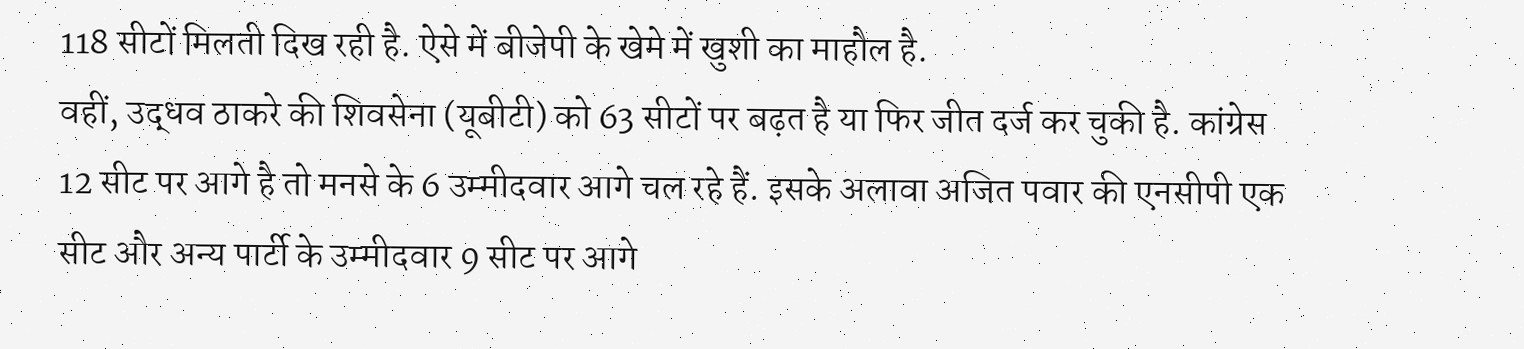118 सीटों मिलती दिख रही है. ऐसे में बीजेपी के खेमे में खुशी का माहौल है.
वहीं, उद्धव ठाकरे की शिवसेना (यूबीटी) को 63 सीटों पर बढ़त है या फिर जीत दर्ज कर चुकी है. कांग्रेस 12 सीट पर आगे है तो मनसे के 6 उम्मीदवार आगे चल रहे हैं. इसके अलावा अजित पवार की एनसीपी एक सीट और अन्य पार्टी के उम्मीदवार 9 सीट पर आगे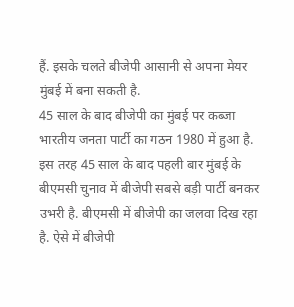हैं. इसके चलते बीजेपी आसानी से अपना मेयर मुंबई में बना सकती है.
45 साल के बाद बीजेपी का मुंबई पर कब्जा
भारतीय जनता पार्टी का गठन 1980 में हुआ है. इस तरह 45 साल के बाद पहली बार मुंबई के बीएमसी चुनाव में बीजेपी सबसे बड़ी पार्टी बनकर उभरी है. बीएमसी में बीजेपी का जलवा दिख रहा है. ऐसे में बीजेपी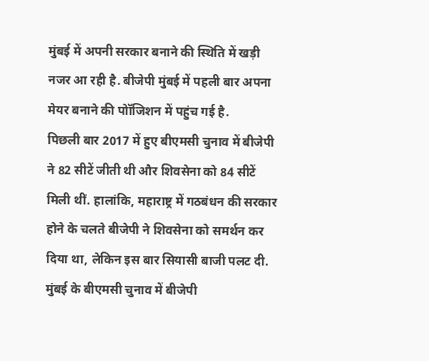मुंबई में अपनी सरकार बनाने की स्थिति में खड़ी नजर आ रही है. बीजेपी मुंबई में पहली बार अपना मेयर बनाने की पोॉजिशन में पहुंच गई है.
पिछली बार 2017 में हुए बीएमसी चुनाव में बीजेपी ने 82 सीटें जीती थी और शिवसेना को 84 सीटें मिली थीं. हालांकि, महाराष्ट्र में गठबंधन की सरकार होने के चलते बीजेपी ने शिवसेना को समर्थन कर दिया था, लेकिन इस बार सियासी बाजी पलट दी.
मुंबई के बीएमसी चुनाव में बीजेपी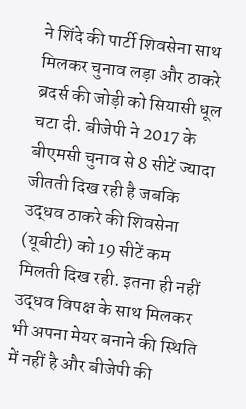ने शिंदे की पार्टी शिवसेना साथ मिलकर चुनाव लड़ा और ठाकरे ब्रदर्स की जोड़ी को सियासी धूल चटा दी. बीजेपी ने 2017 के बीएमसी चुनाव से 8 सीटें ज्यादा जीतती दिख रही है जबकि उद्धव ठाकरे की शिवसेना (यूबीटी) को 19 सीटें कम मिलती दिख रही. इतना ही नहीं उद्धव विपक्ष के साथ मिलकर भी अपना मेयर बनाने की स्थिति में नहीं है और बीजेपी की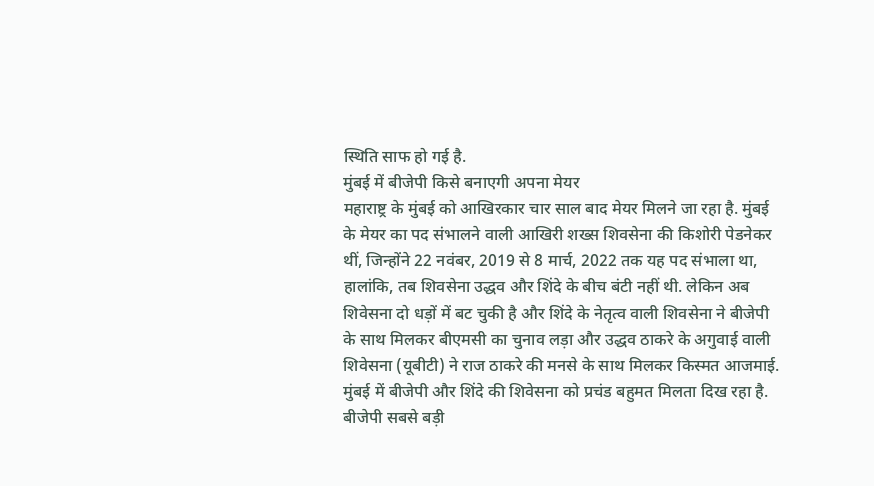स्थिति साफ हो गई है.
मुंबई में बीजेपी किसे बनाएगी अपना मेयर
महाराष्ट्र के मुंबई को आखिरकार चार साल बाद मेयर मिलने जा रहा है. मुंबई के मेयर का पद संभालने वाली आखिरी शख्स शिवसेना की किशोरी पेडनेकर थीं, जिन्होंने 22 नवंबर, 2019 से 8 मार्च, 2022 तक यह पद संभाला था, हालांकि, तब शिवसेना उद्धव और शिंदे के बीच बंटी नहीं थी. लेकिन अब शिवेसना दो धड़ों में बट चुकी है और शिंदे के नेतृत्व वाली शिवसेना ने बीजेपी के साथ मिलकर बीएमसी का चुनाव लड़ा और उद्धव ठाकरे के अगुवाई वाली शिवेसना (यूबीटी) ने राज ठाकरे की मनसे के साथ मिलकर किस्मत आजमाई.
मुंबई में बीजेपी और शिंदे की शिवेसना को प्रचंड बहुमत मिलता दिख रहा है. बीजेपी सबसे बड़ी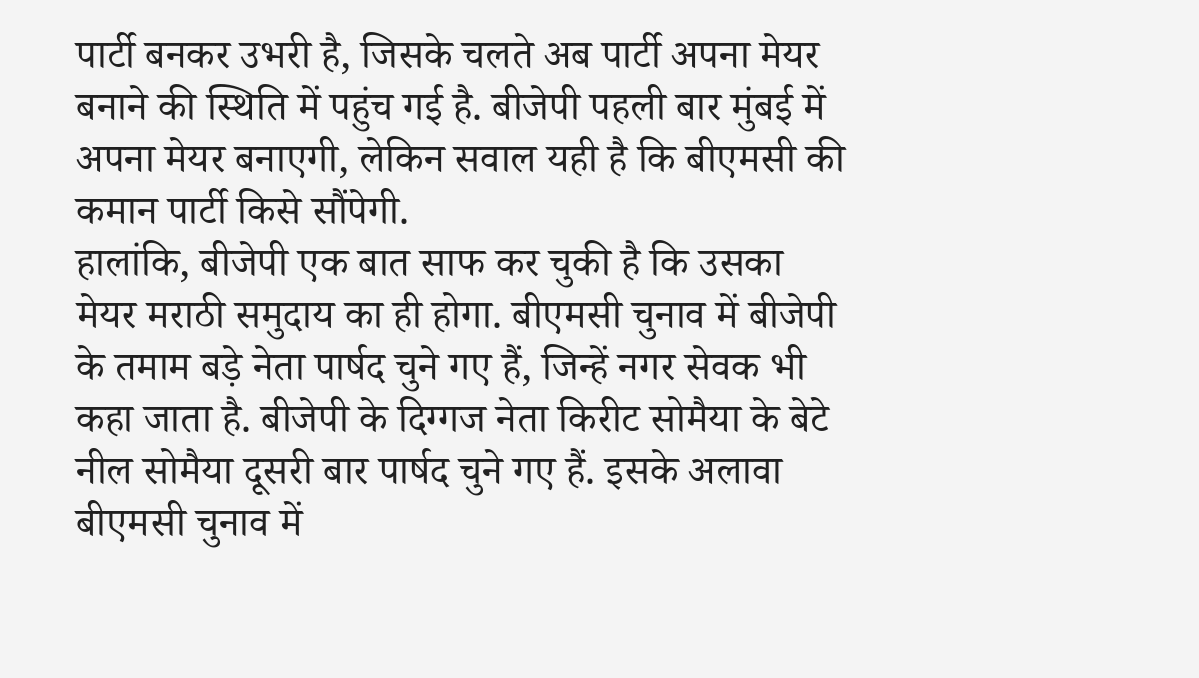पार्टी बनकर उभरी है, जिसके चलते अब पार्टी अपना मेयर बनाने की स्थिति में पहुंच गई है. बीजेपी पहली बार मुंबई में अपना मेयर बनाएगी, लेकिन सवाल यही है कि बीएमसी की कमान पार्टी किसे सौंपेगी.
हालांकि, बीजेपी एक बात साफ कर चुकी है कि उसका मेयर मराठी समुदाय का ही होगा. बीएमसी चुनाव में बीजेपी के तमाम बड़े नेता पार्षद चुने गए हैं, जिन्हें नगर सेवक भी कहा जाता है. बीजेपी के दिग्गज नेता किरीट सोमैया के बेटे नील सोमैया दूसरी बार पार्षद चुने गए हैं. इसके अलावा बीएमसी चुनाव में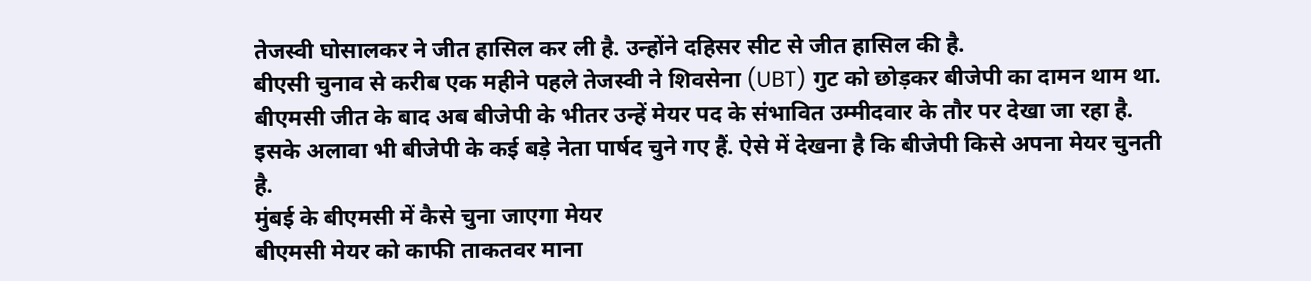तेजस्वी घोसालकर ने जीत हासिल कर ली है. उन्होंने दहिसर सीट से जीत हासिल की है.
बीएसी चुनाव से करीब एक महीने पहले तेजस्वी ने शिवसेना (UBT) गुट को छोड़कर बीजेपी का दामन थाम था. बीएमसी जीत के बाद अब बीजेपी के भीतर उन्हें मेयर पद के संभावित उम्मीदवार के तौर पर देखा जा रहा है. इसके अलावा भी बीजेपी के कई बड़े नेता पार्षद चुने गए हैं. ऐसे में देखना है कि बीजेपी किसे अपना मेयर चुनती है.
मुंबई के बीएमसी में कैसे चुना जाएगा मेयर
बीएमसी मेयर को काफी ताकतवर माना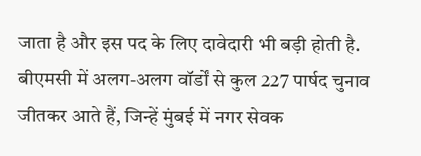जाता है और इस पद के लिए दावेदारी भी बड़ी होती है. बीएमसी में अलग-अलग वॉर्डों से कुल 227 पार्षद चुनाव जीतकर आते हैं, जिन्हें मुंबई में नगर सेवक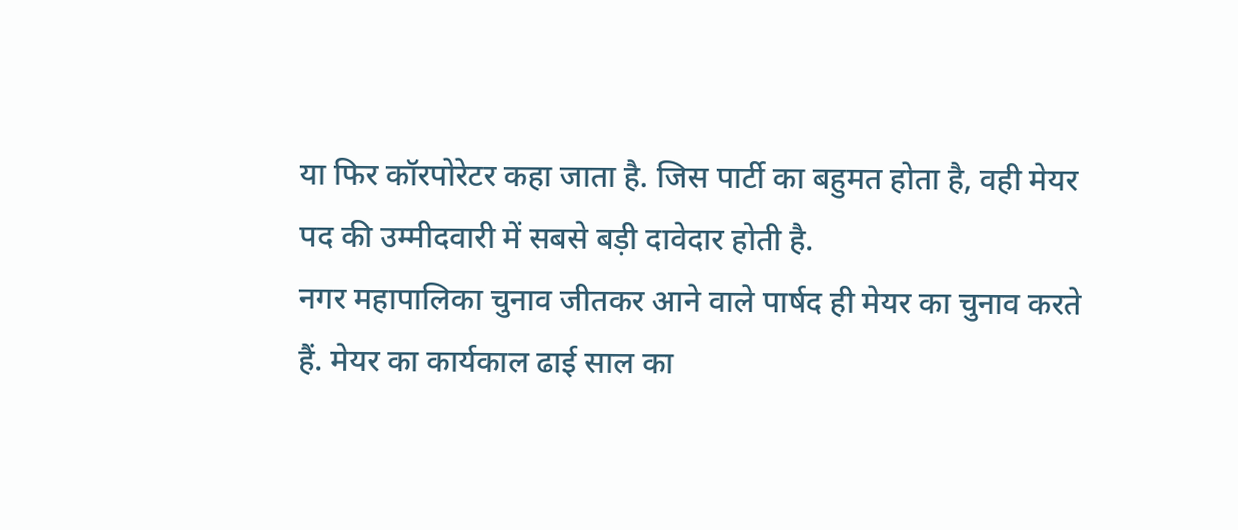या फिर कॉरपोरेटर कहा जाता है. जिस पार्टी का बहुमत होता है, वही मेयर पद की उम्मीदवारी में सबसे बड़ी दावेदार होती है.
नगर महापालिका चुनाव जीतकर आने वाले पार्षद ही मेयर का चुनाव करते हैं. मेयर का कार्यकाल ढाई साल का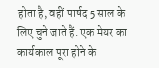होता है, वहीं पार्षद 5 साल के लिए चुने जाते हैं. एक मेयर का कार्यकाल पूरा होने के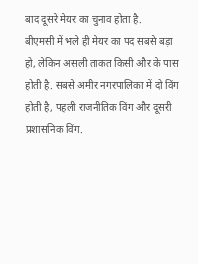बाद दूसरे मेयर का चुनाव होता है.
बीएमसी में भले ही मेयर का पद सबसे बड़ा हो, लेकिन असली ताकत किसी और के पास होती है. सबसे अमीर नगरपालिका में दो विंग होती है, पहली राजनीतिक विंग और दूसरी प्रशासनिक विंग.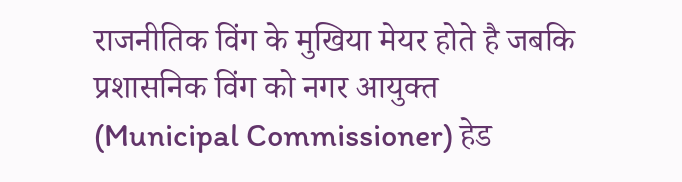राजनीतिक विंग के मुखिया मेयर होते है जबकि प्रशासनिक विंग को नगर आयुक्त (Municipal Commissioner) हेड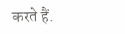करते हैं.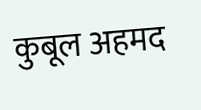कुबूल अहमद